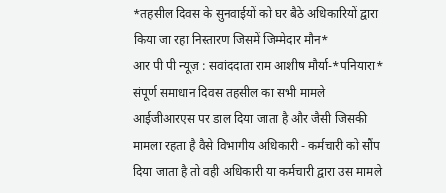*तहसील दिवस के सुनवाईयों को घर बैठे अधिकारियों द्वारा किया जा रहा निस्तारण जिसमें जिम्मेदार मौन*
आर पी पी न्यूज़ : सवांददाता राम आशीष मौर्या-*पनियारा* संपूर्ण समाधान दिवस तहसील का सभी मामले आईजीआरएस पर डाल दिया जाता है और जैसी जिसकी मामला रहता है वैसे विभागीय अधिकारी - कर्मचारी को सौंप दिया जाता है तो वही अधिकारी या कर्मचारी द्वारा उस मामले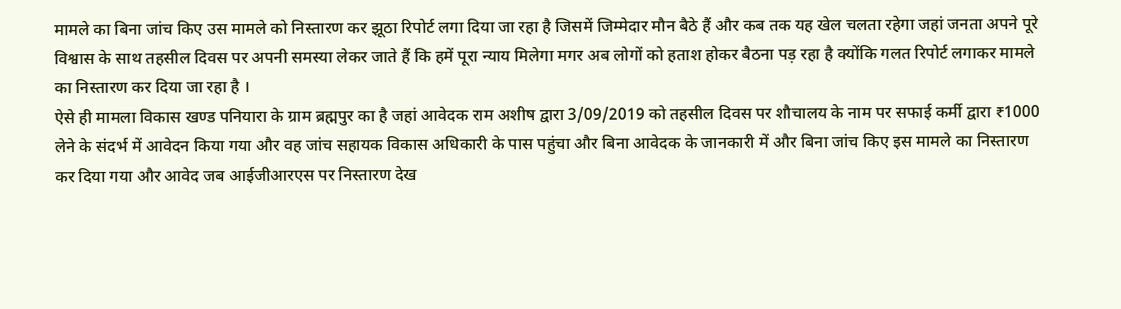मामले का बिना जांच किए उस मामले को निस्तारण कर झूठा रिपोर्ट लगा दिया जा रहा है जिसमें जिम्मेदार मौन बैठे हैं और कब तक यह खेल चलता रहेगा जहां जनता अपने पूरे विश्वास के साथ तहसील दिवस पर अपनी समस्या लेकर जाते हैं कि हमें पूरा न्याय मिलेगा मगर अब लोगों को हताश होकर बैठना पड़ रहा है क्योंकि गलत रिपोर्ट लगाकर मामले का निस्तारण कर दिया जा रहा है ।
ऐसे ही मामला विकास खण्ड पनियारा के ग्राम ब्रह्मपुर का है जहां आवेदक राम अशीष द्वारा 3/09/2019 को तहसील दिवस पर शौचालय के नाम पर सफाई कर्मी द्वारा ₹1000 लेने के संदर्भ में आवेदन किया गया और वह जांच सहायक विकास अधिकारी के पास पहुंचा और बिना आवेदक के जानकारी में और बिना जांच किए इस मामले का निस्तारण कर दिया गया और आवेद जब आईजीआरएस पर निस्तारण देख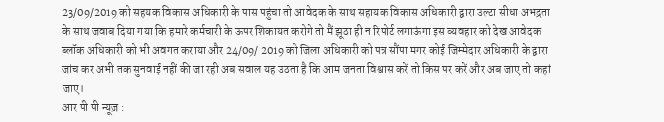23/09/2019 को सहयक विकास अधिकारी के पास पहुंचा तो आवेदक के साथ सहायक विकास अधिकारी द्वारा उल्टा सीधा अभद्रता के साथ जवाब दिया गया कि हमारे कर्मचारी के ऊपर शिकायत करोगे तो मैं झूठा ही न रिपोर्ट लगाऊंगा इस व्यवहार को देख आवेदक ब्लॉक अधिकारी को भी अवगत कराया और 24/09/ 2019 को जिला अधिकारी को पत्र सौंपा मगर कोई जिम्मेदार अधिकारी के द्वारा जांच कर अभी तक सुनवाई नहीं की जा रही अब सवाल यह उठता है कि आम जनता विश्वास करें तो किस पर करें और अब जाए तो कहां जाए।
आर पी पी न्यूज़ :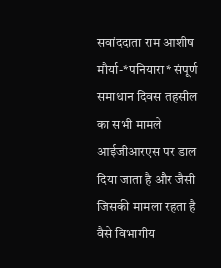सवांददाता राम आशीष मौर्या-*पनियारा* संपूर्ण समाधान दिवस तहसील का सभी मामले आईजीआरएस पर डाल दिया जाता है और जैसी जिसकी मामला रहता है वैसे विभागीय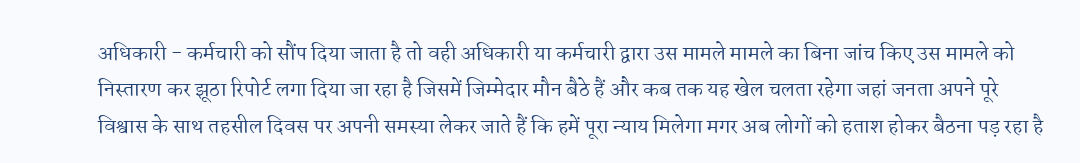अधिकारी - कर्मचारी को सौंप दिया जाता है तो वही अधिकारी या कर्मचारी द्वारा उस मामले मामले का बिना जांच किए उस मामले को निस्तारण कर झूठा रिपोर्ट लगा दिया जा रहा है जिसमें जिम्मेदार मौन बैठे हैं और कब तक यह खेल चलता रहेगा जहां जनता अपने पूरे विश्वास के साथ तहसील दिवस पर अपनी समस्या लेकर जाते हैं कि हमें पूरा न्याय मिलेगा मगर अब लोगों को हताश होकर बैठना पड़ रहा है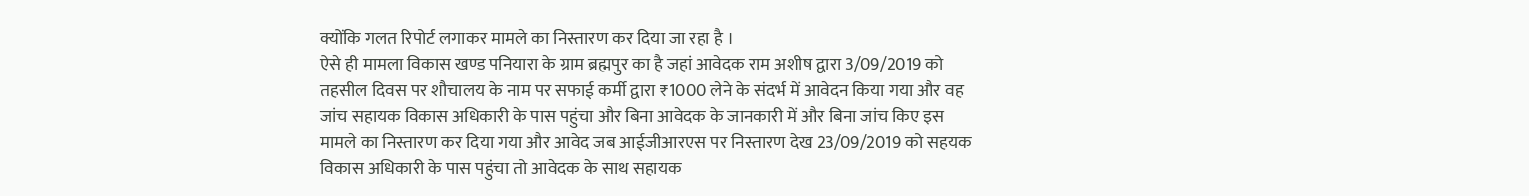क्योंकि गलत रिपोर्ट लगाकर मामले का निस्तारण कर दिया जा रहा है ।
ऐसे ही मामला विकास खण्ड पनियारा के ग्राम ब्रह्मपुर का है जहां आवेदक राम अशीष द्वारा 3/09/2019 को तहसील दिवस पर शौचालय के नाम पर सफाई कर्मी द्वारा ₹1000 लेने के संदर्भ में आवेदन किया गया और वह जांच सहायक विकास अधिकारी के पास पहुंचा और बिना आवेदक के जानकारी में और बिना जांच किए इस मामले का निस्तारण कर दिया गया और आवेद जब आईजीआरएस पर निस्तारण देख 23/09/2019 को सहयक विकास अधिकारी के पास पहुंचा तो आवेदक के साथ सहायक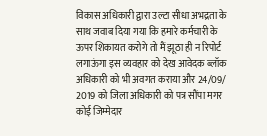विकास अधिकारी द्वारा उल्टा सीधा अभद्रता के साथ जवाब दिया गया कि हमारे कर्मचारी के ऊपर शिकायत करोगे तो मैं झूठा ही न रिपोर्ट लगाऊंगा इस व्यवहार को देख आवेदक ब्लॉक अधिकारी को भी अवगत कराया और 24/09/ 2019 को जिला अधिकारी को पत्र सौंपा मगर कोई जिम्मेदार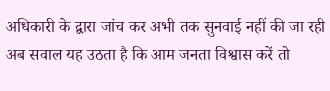अधिकारी के द्वारा जांच कर अभी तक सुनवाई नहीं की जा रही अब सवाल यह उठता है कि आम जनता विश्वास करें तो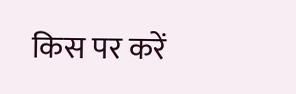किस पर करें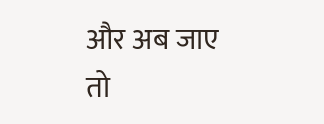और अब जाए तो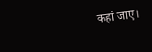कहां जाए।